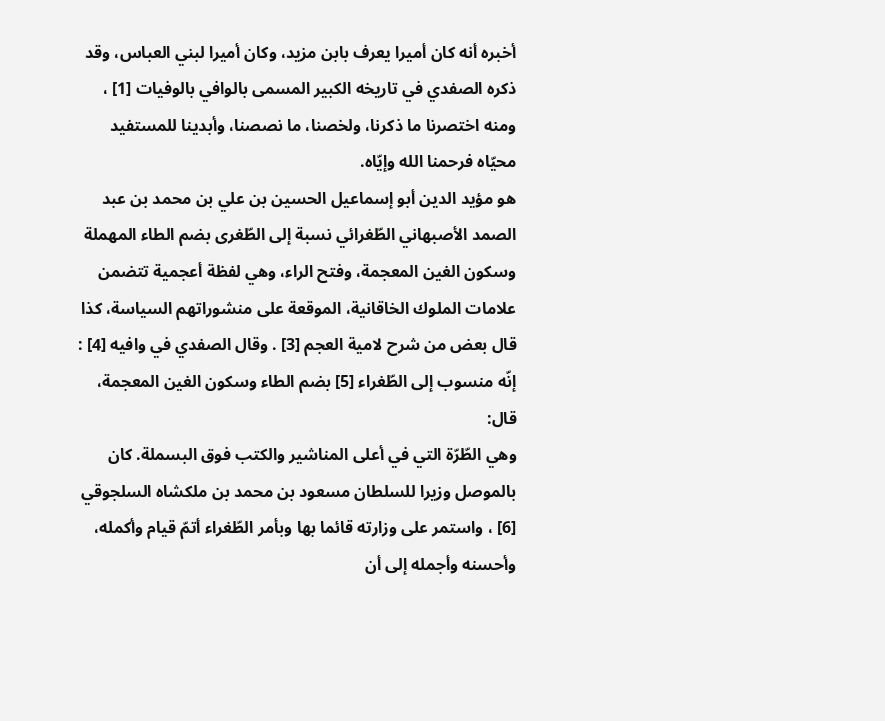أخبره أنه كان أميرا يعرف بابن مزيد، وكان أميرا لبني العباس، وقد ذكره الصفدي في تاريخه الكبير المسمى بالوافي بالوفيات [1] ، ومنه اختصرنا ما ذكرنا، ولخصنا، ما نصصنا، وأبدينا للمستفيد محيّاه فرحمنا الله وإيّاه.
هو مؤيد الدين أبو إسماعيل الحسين بن علي بن محمد بن عبد الصمد الأصبهاني الطّغرائي نسبة إلى الطّغرى بضم الطاء المهملة وسكون الغين المعجمة، وفتح الراء، وهي لفظة أعجمية تتضمن علامات الملوك الخاقانية، الموقعة على منشوراتهم السياسة، كذا قال بعض من شرح لامية العجم [3] . وقال الصفدي في وافيه [4] : إنّه منسوب إلى الطّغراء [5] بضم الطاء وسكون الغين المعجمة، قال:
وهي الطّرّة التي في أعلى المناشير والكتب فوق البسملة. كان بالموصل وزيرا للسلطان مسعود بن محمد بن ملكشاه السلجوقي [6] ، واستمر على وزارته قائما بها وبأمر الطّغراء أتمّ قيام وأكمله، وأحسنه وأجمله إلى أن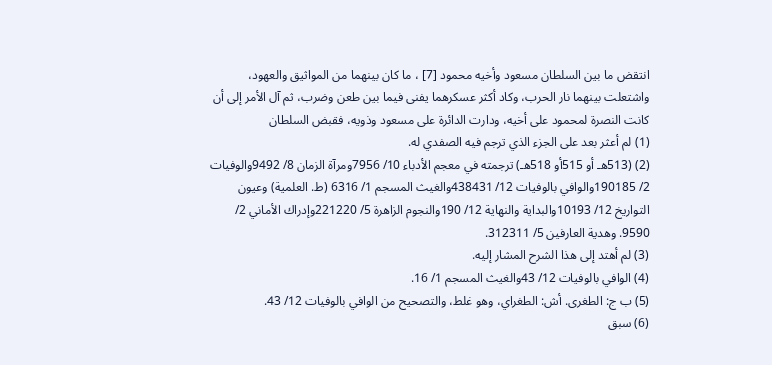انتقض ما بين السلطان مسعود وأخيه محمود [7] ، ما كان بينهما من المواثيق والعهود، واشتعلت بينهما نار الحرب، وكاد أكثر عسكرهما يفنى فيما بين طعن وضرب، ثم آل الأمر إلى أن كانت النصرة لمحمود على أخيه، ودارت الدائرة على مسعود وذويه، فقبض السلطان
(1) لم أعثر بعد على الجزء الذي ترجم فيه الصفدي له.
(2) (513هـ أو 515أو 518هـ) ترجمته في معجم الأدباء 10/ 7956ومرآة الزمان 8/ 9492والوفيات 2/ 190185والوافي بالوفيات 12/ 438431والغيث المسجم 1/ 6316 (ط. العلمية) وعيون التواريخ 12/ 10193والبداية والنهاية 12/ 190والنجوم الزاهرة 5/ 221220وإدراك الأماني 2/ 9590. وهدية العارفين 5/ 312311.
(3) لم أهتد إلى هذا الشرح المشار إليه.
(4) الوافي بالوفيات 12/ 43والغيث المسجم 1/ 16.
(5) ب ج: الطغرى. أش: الطغراي، وهو غلط، والتصحيح من الوافي بالوفيات 12/ 43.
(6) سبق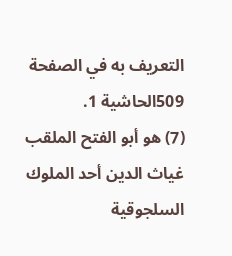التعريف به في الصفحة 509الحاشية 1.
(7) هو أبو الفتح الملقب غياث الدين أحد الملوك السلجوقية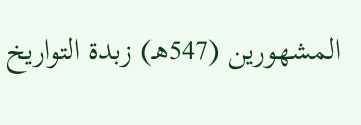المشهورين (547هـ) زبدة التواريخ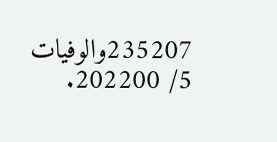235207والوفيات 5/ 202200.